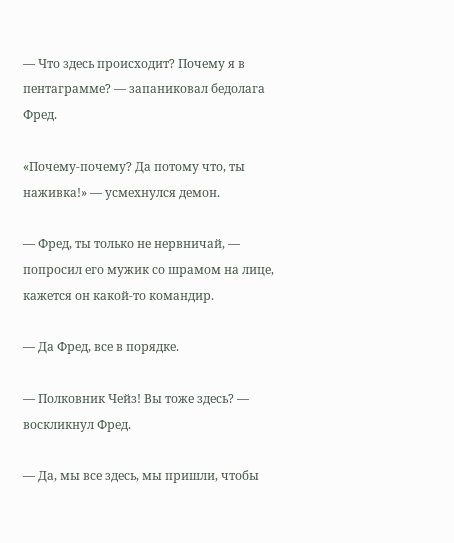— Что здесь происходит? Почему я в пентаграмме? — запаниковал бедолага Фред.

«Почему-почему? Да потому что, ты наживка!» — усмехнулся демон.

— Фред, ты только не нервничай, — попросил его мужик со шрамом на лице, кажется он какой-то командир.

— Да Фред, все в порядке.

— Полковник Чейз! Вы тоже здесь? — воскликнул Фред.

— Да, мы все здесь, мы пришли, чтобы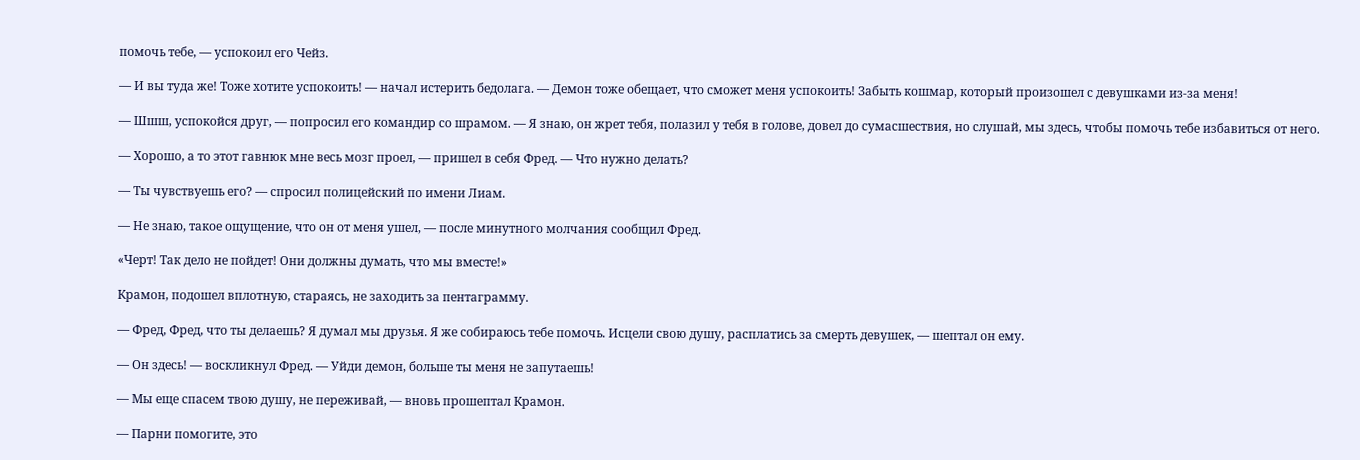помочь тебе, — успокоил его Чейз.

— И вы туда же! Тоже хотите успокоить! — начал истерить бедолага. — Демон тоже обещает, что сможет меня успокоить! Забыть кошмар, который произошел с девушками из-за меня!

— Шшш, успокойся друг, — попросил его командир со шрамом. — Я знаю, он жрет тебя, полазил у тебя в голове, довел до сумасшествия, но слушай, мы здесь, чтобы помочь тебе избавиться от него.

— Хорошо, а то этот гавнюк мне весь мозг проел, — пришел в себя Фред. — Что нужно делать?

— Ты чувствуешь его? — спросил полицейский по имени Лиам.

— Не знаю, такое ощущение, что он от меня ушел, — после минутного молчания сообщил Фред.

«Черт! Так дело не пойдет! Они должны думать, что мы вместе!»

Крамон, подошел вплотную, стараясь, не заходить за пентаграмму.

— Фред, Фред, что ты делаешь? Я думал мы друзья. Я же собираюсь тебе помочь. Исцели свою душу, расплатись за смерть девушек, — шептал он ему.

— Он здесь! — воскликнул Фред. — Уйди демон, больше ты меня не запутаешь!

— Мы еще спасем твою душу, не переживай, — вновь прошептал Крамон.

— Парни помогите, это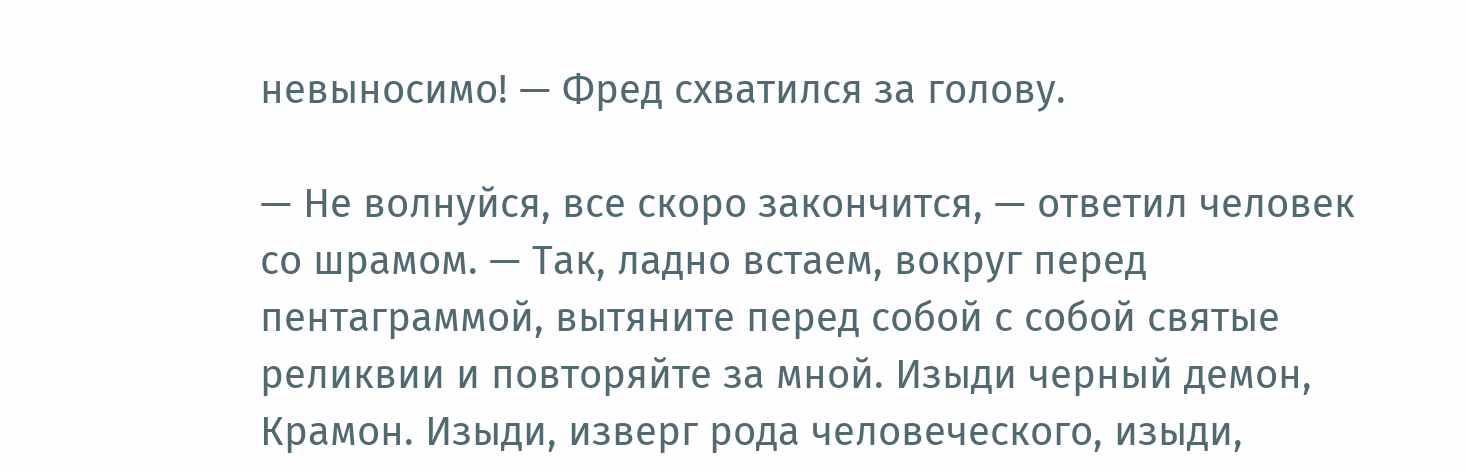невыносимо! — Фред схватился за голову.

— Не волнуйся, все скоро закончится, — ответил человек со шрамом. — Так, ладно встаем, вокруг перед пентаграммой, вытяните перед собой с собой святые реликвии и повторяйте за мной. Изыди черный демон, Крамон. Изыди, изверг рода человеческого, изыди,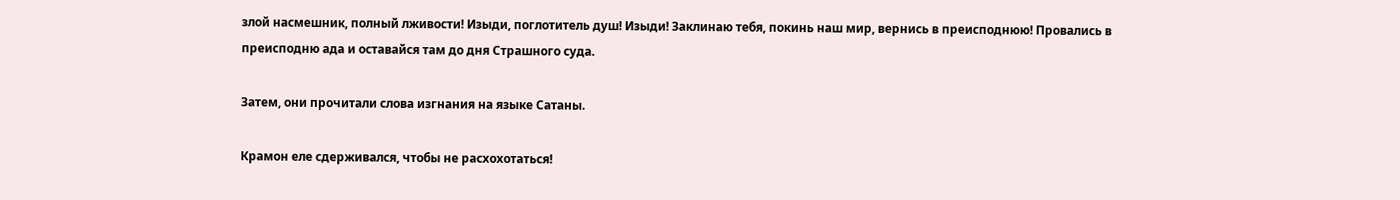злой насмешник, полный лживости! Изыди, поглотитель душ! Изыди! Заклинаю тебя, покинь наш мир, вернись в преисподнюю! Провались в преисподню ада и оставайся там до дня Страшного суда.

Затем, они прочитали слова изгнания на языке Сатаны.

Крамон еле сдерживался, чтобы не расхохотаться!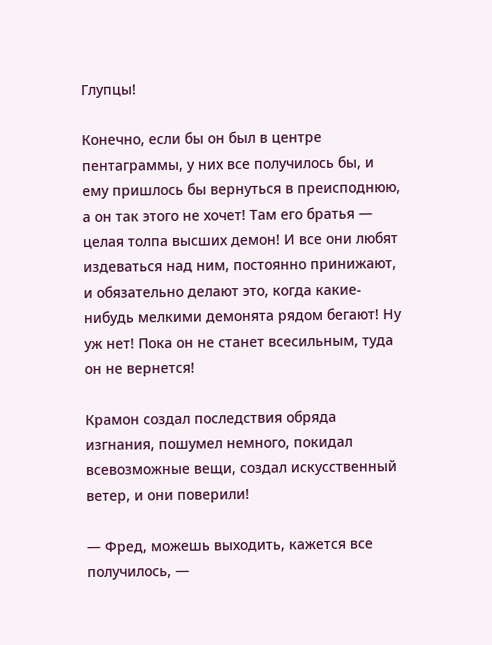Глупцы!

Конечно, если бы он был в центре пентаграммы, у них все получилось бы, и ему пришлось бы вернуться в преисподнюю, а он так этого не хочет! Там его братья — целая толпа высших демон! И все они любят издеваться над ним, постоянно принижают, и обязательно делают это, когда какие-нибудь мелкими демонята рядом бегают! Ну уж нет! Пока он не станет всесильным, туда он не вернется!

Крамон создал последствия обряда изгнания, пошумел немного, покидал всевозможные вещи, создал искусственный ветер, и они поверили!

— Фред, можешь выходить, кажется все получилось, —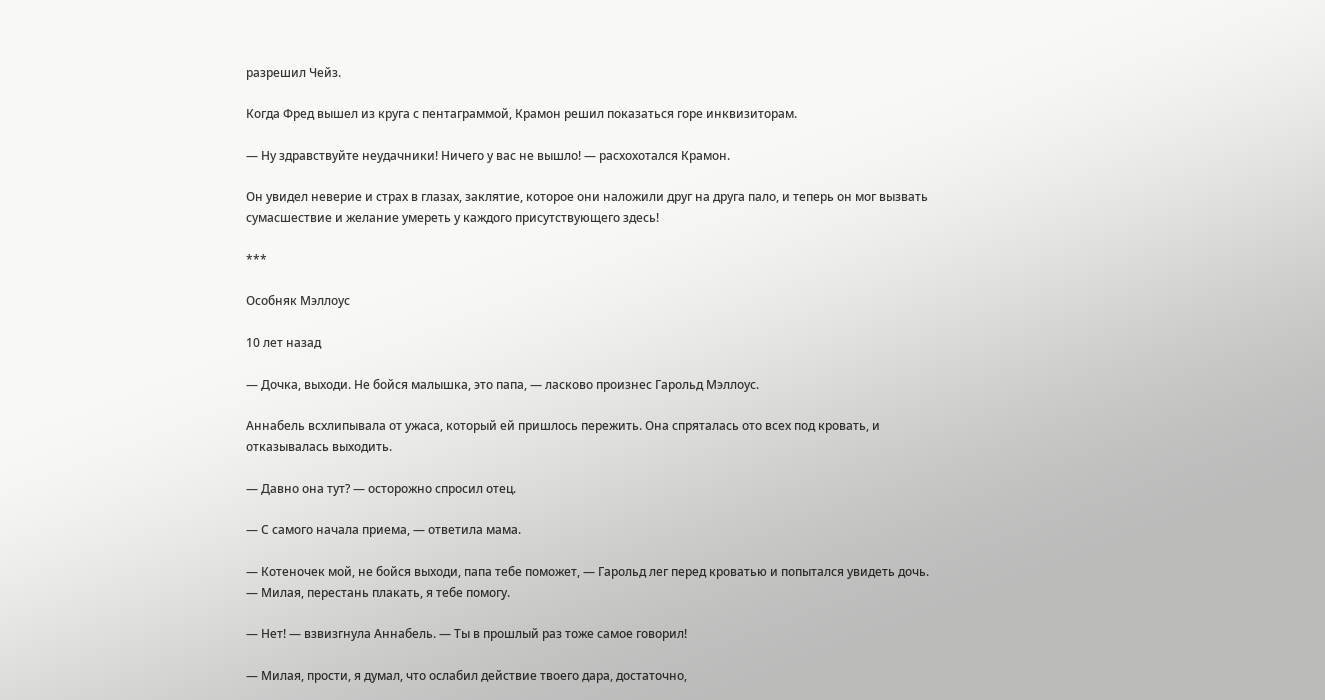разрешил Чейз.

Когда Фред вышел из круга с пентаграммой, Крамон решил показаться горе инквизиторам.

— Ну здравствуйте неудачники! Ничего у вас не вышло! — расхохотался Крамон.

Он увидел неверие и страх в глазах, заклятие, которое они наложили друг на друга пало, и теперь он мог вызвать сумасшествие и желание умереть у каждого присутствующего здесь!

***

Особняк Мэллоус

10 лет назад

— Дочка, выходи. Не бойся малышка, это папа, — ласково произнес Гарольд Мэллоус.

Аннабель всхлипывала от ужаса, который ей пришлось пережить. Она спряталась ото всех под кровать, и отказывалась выходить.

— Давно она тут? — осторожно спросил отец.

— С самого начала приема, — ответила мама.

— Котеночек мой, не бойся выходи, папа тебе поможет, — Гарольд лег перед кроватью и попытался увидеть дочь. — Милая, перестань плакать, я тебе помогу.

— Нет! — взвизгнула Аннабель. — Ты в прошлый раз тоже самое говорил!

— Милая, прости, я думал, что ослабил действие твоего дара, достаточно,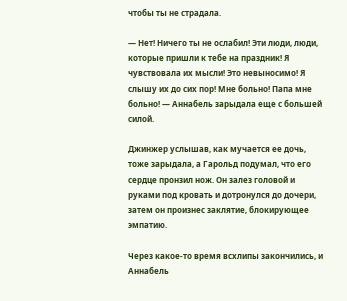чтобы ты не страдала.

— Нет! Ничего ты не ослабил! Эти люди, люди, которые пришли к тебе на праздник! Я чувствовала их мысли! Это невыносимо! Я слышу их до сих пор! Мне больно! Папа мне больно! — Аннабель зарыдала еще с большей силой.

Джинжер услышав, как мучается ее дочь, тоже зарыдала, а Гарольд подумал, что его сердце пронзил нож. Он залез головой и руками под кровать и дотронулся до дочери, затем он произнес заклятие, блокирующее эмпатию.

Через какое-то время всхлипы закончились, и Аннабель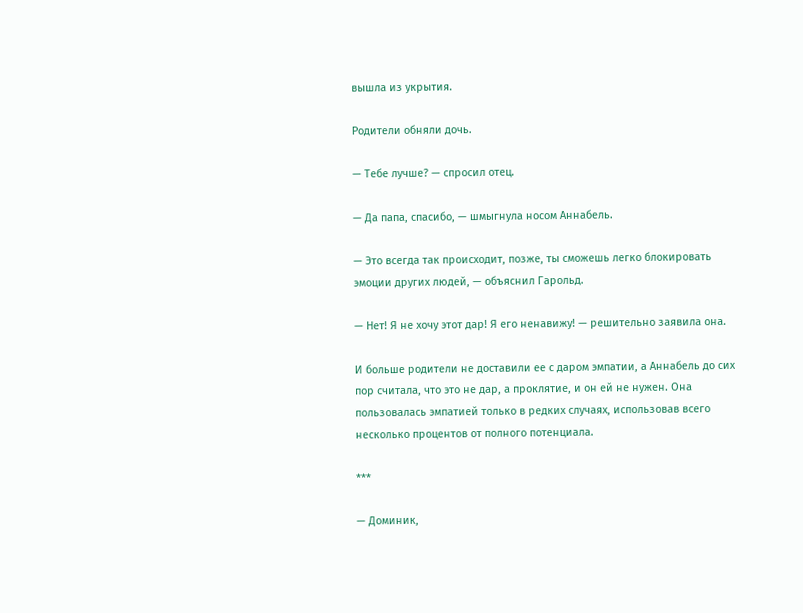вышла из укрытия.

Родители обняли дочь.

— Тебе лучше? — спросил отец.

— Да папа, спасибо, — шмыгнула носом Аннабель.

— Это всегда так происходит, позже, ты сможешь легко блокировать эмоции других людей, — объяснил Гарольд.

— Нет! Я не хочу этот дар! Я его ненавижу! — решительно заявила она.

И больше родители не доставили ее с даром эмпатии, а Аннабель до сих пор считала, что это не дар, а проклятие, и он ей не нужен. Она пользовалась эмпатией только в редких случаях, использовав всего несколько процентов от полного потенциала.

***

— Доминик,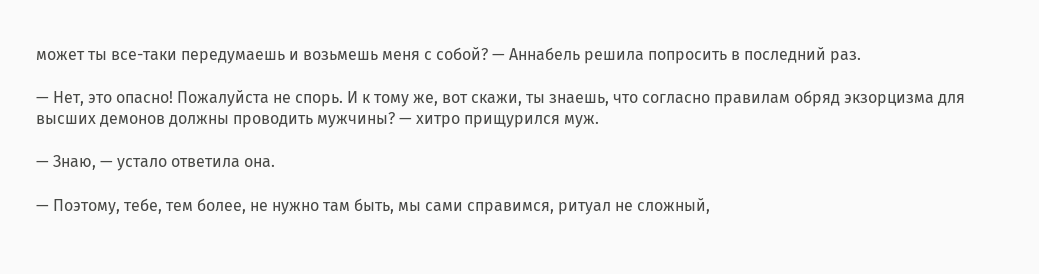может ты все-таки передумаешь и возьмешь меня с собой? — Аннабель решила попросить в последний раз.

— Нет, это опасно! Пожалуйста не спорь. И к тому же, вот скажи, ты знаешь, что согласно правилам обряд экзорцизма для высших демонов должны проводить мужчины? — хитро прищурился муж.

— Знаю, — устало ответила она.

— Поэтому, тебе, тем более, не нужно там быть, мы сами справимся, ритуал не сложный,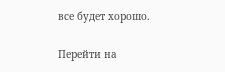все будет хорошо.

Перейти на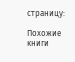страницу:

Похожие книги